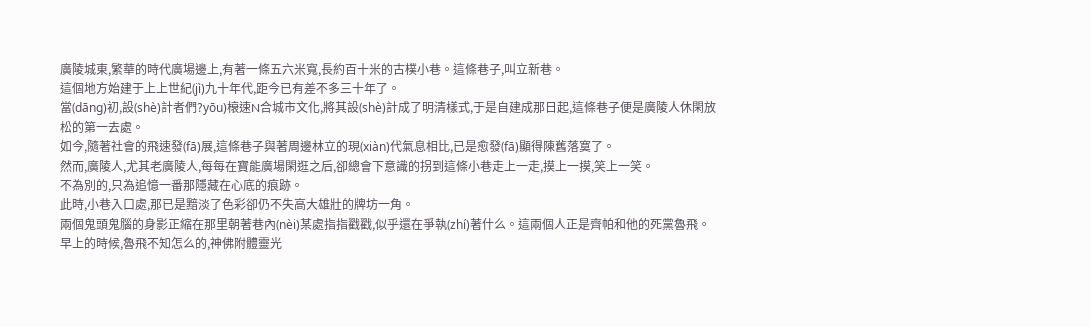廣陵城東,繁華的時代廣場邊上,有著一條五六米寬,長約百十米的古樸小巷。這條巷子,叫立新巷。
這個地方始建于上上世紀(jì)九十年代,距今已有差不多三十年了。
當(dāng)初,設(shè)計者們?yōu)榱速N合城市文化,將其設(shè)計成了明清樣式,于是自建成那日起,這條巷子便是廣陵人休閑放松的第一去處。
如今,隨著社會的飛速發(fā)展,這條巷子與著周邊林立的現(xiàn)代氣息相比,已是愈發(fā)顯得陳舊落寞了。
然而,廣陵人,尤其老廣陵人,每每在寶能廣場閑逛之后,卻總會下意識的拐到這條小巷走上一走,摸上一摸,笑上一笑。
不為別的,只為追憶一番那隱藏在心底的痕跡。
此時,小巷入口處,那已是黯淡了色彩卻仍不失高大雄壯的牌坊一角。
兩個鬼頭鬼腦的身影正縮在那里朝著巷內(nèi)某處指指戳戳,似乎還在爭執(zhí)著什么。這兩個人正是齊帕和他的死黨魯飛。
早上的時候,魯飛不知怎么的,神佛附體靈光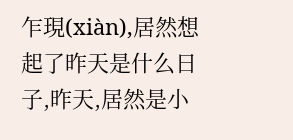乍現(xiàn),居然想起了昨天是什么日子,昨天,居然是小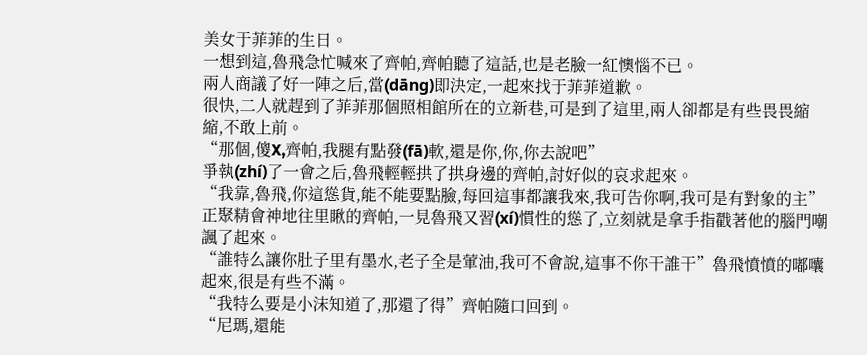美女于菲菲的生日。
一想到這,魯飛急忙喊來了齊帕,齊帕聽了這話,也是老臉一紅懊惱不已。
兩人商議了好一陣之后,當(dāng)即決定,一起來找于菲菲道歉。
很快,二人就趕到了菲菲那個照相館所在的立新巷,可是到了這里,兩人卻都是有些畏畏縮縮,不敢上前。
“那個,傻X,齊帕,我腿有點發(fā)軟,還是你,你,你去說吧”
爭執(zhí)了一會之后,魯飛輕輕拱了拱身邊的齊帕,討好似的哀求起來。
“我靠,魯飛,你這慫貨,能不能要點臉,每回這事都讓我來,我可告你啊,我可是有對象的主”
正聚精會神地往里瞅的齊帕,一見魯飛又習(xí)慣性的慫了,立刻就是拿手指戳著他的腦門嘲諷了起來。
“誰特么讓你肚子里有墨水,老子全是葷油,我可不會說,這事不你干誰干”魯飛憤憤的嘟囔起來,很是有些不滿。
“我特么要是小沫知道了,那還了得”齊帕隨口回到。
“尼瑪,還能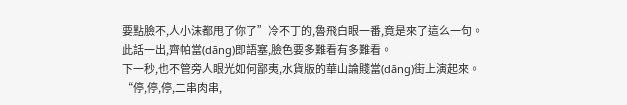要點臉不,人小沫都甩了你了”冷不丁的,魯飛白眼一番,竟是來了這么一句。
此話一出,齊帕當(dāng)即語塞,臉色要多難看有多難看。
下一秒,也不管旁人眼光如何鄙夷,水貨版的華山論賤當(dāng)街上演起來。
“停,停,停,二串肉串,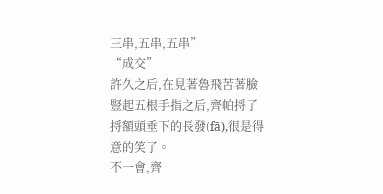三串,五串,五串”
“成交”
許久之后,在見著魯飛苦著臉豎起五根手指之后,齊帕捋了捋額頭垂下的長發(fā),很是得意的笑了。
不一會,齊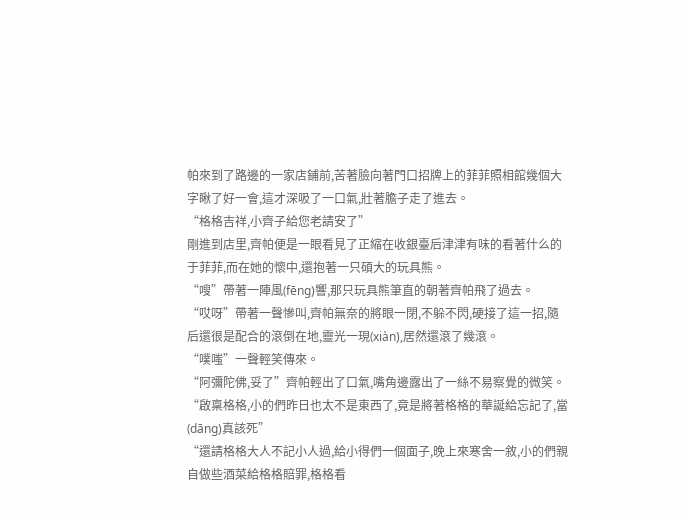帕來到了路邊的一家店鋪前,苦著臉向著門口招牌上的菲菲照相館幾個大字瞅了好一會,這才深吸了一口氣,壯著膽子走了進去。
“格格吉祥,小齊子給您老請安了”
剛進到店里,齊帕便是一眼看見了正縮在收銀臺后津津有味的看著什么的于菲菲,而在她的懷中,還抱著一只碩大的玩具熊。
“嗖”帶著一陣風(fēng)響,那只玩具熊筆直的朝著齊帕飛了過去。
“哎呀”帶著一聲慘叫,齊帕無奈的將眼一閉,不躲不閃,硬接了這一招,隨后還很是配合的滾倒在地,靈光一現(xiàn),居然還滾了幾滾。
“噗嗤”一聲輕笑傳來。
“阿彌陀佛,妥了”齊帕輕出了口氣,嘴角邊露出了一絲不易察覺的微笑。
“啟稟格格,小的們昨日也太不是東西了,竟是將著格格的華誕給忘記了,當(dāng)真該死”
“還請格格大人不記小人過,給小得們一個面子,晚上來寒舍一敘,小的們親自做些酒菜給格格賠罪,格格看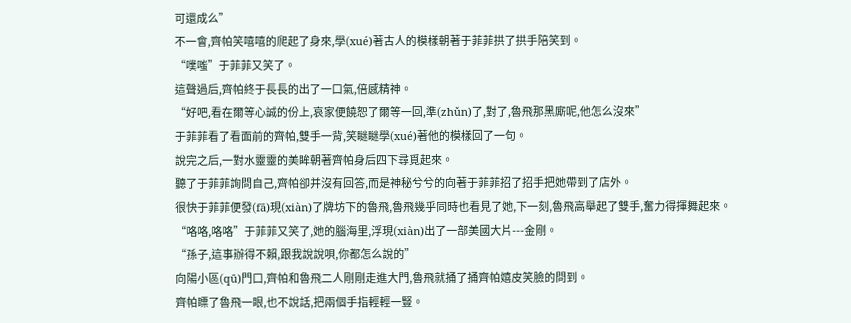可還成么”
不一會,齊帕笑嘻嘻的爬起了身來,學(xué)著古人的模樣朝著于菲菲拱了拱手陪笑到。
“噗嗤”于菲菲又笑了。
這聲過后,齊帕終于長長的出了一口氣,倍感精神。
“好吧,看在爾等心誠的份上,哀家便饒恕了爾等一回,準(zhǔn)了,對了,魯飛那黑廝呢,他怎么沒來”
于菲菲看了看面前的齊帕,雙手一背,笑瞇瞇學(xué)著他的模樣回了一句。
說完之后,一對水靈靈的美眸朝著齊帕身后四下尋覓起來。
聽了于菲菲詢問自己,齊帕卻并沒有回答,而是神秘兮兮的向著于菲菲招了招手把她帶到了店外。
很快于菲菲便發(fā)現(xiàn)了牌坊下的魯飛,魯飛幾乎同時也看見了她,下一刻,魯飛高舉起了雙手,奮力得揮舞起來。
“咯咯,咯咯”于菲菲又笑了,她的腦海里,浮現(xiàn)出了一部美國大片---金剛。
“孫子,這事辦得不賴,跟我說說唄,你都怎么說的”
向陽小區(qū)門口,齊帕和魯飛二人剛剛走進大門,魯飛就捅了捅齊帕嬉皮笑臉的問到。
齊帕瞟了魯飛一眼,也不說話,把兩個手指輕輕一豎。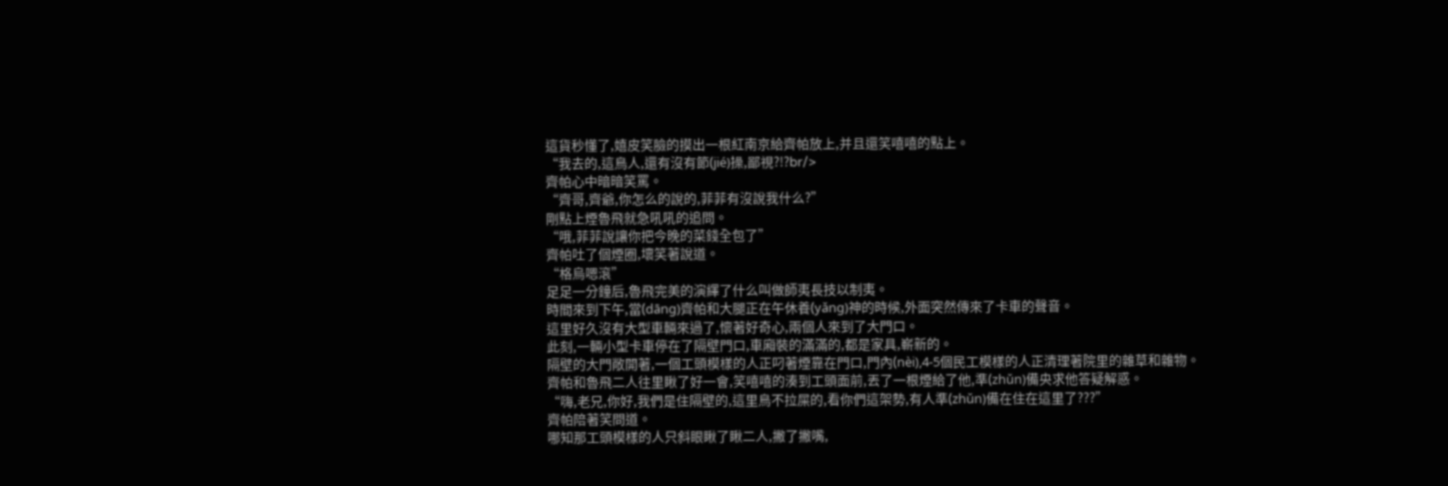這貨秒懂了,嬉皮笑臉的摸出一根紅南京給齊帕放上,并且還笑嘻嘻的點上。
“我去的,這鳥人,還有沒有節(jié)操,鄙視?!?br/>
齊帕心中暗暗笑罵。
“齊哥,齊爺,你怎么的說的,菲菲有沒說我什么?”
剛點上煙魯飛就急吼吼的追問。
“哦,菲菲說讓你把今晚的菜錢全包了”
齊帕吐了個煙圈,壞笑著說道。
“格烏嗯滾”
足足一分鐘后,魯飛完美的演繹了什么叫做師夷長技以制夷。
時間來到下午,當(dāng)齊帕和大腿正在午休養(yǎng)神的時候,外面突然傳來了卡車的聲音。
這里好久沒有大型車輛來過了,懷著好奇心,兩個人來到了大門口。
此刻,一輛小型卡車停在了隔壁門口,車廂裝的滿滿的,都是家具,嶄新的。
隔壁的大門敞開著,一個工頭模樣的人正叼著煙靠在門口,門內(nèi),4-5個民工模樣的人正清理著院里的雜草和雜物。
齊帕和魯飛二人往里瞅了好一會,笑嘻嘻的湊到工頭面前,丟了一根煙給了他,準(zhǔn)備央求他答疑解惑。
“嗨,老兄,你好,我們是住隔壁的,這里鳥不拉屎的,看你們這架勢,有人準(zhǔn)備在住在這里了???”
齊帕陪著笑問道。
哪知那工頭模樣的人只斜眼瞅了瞅二人,撇了撇嘴,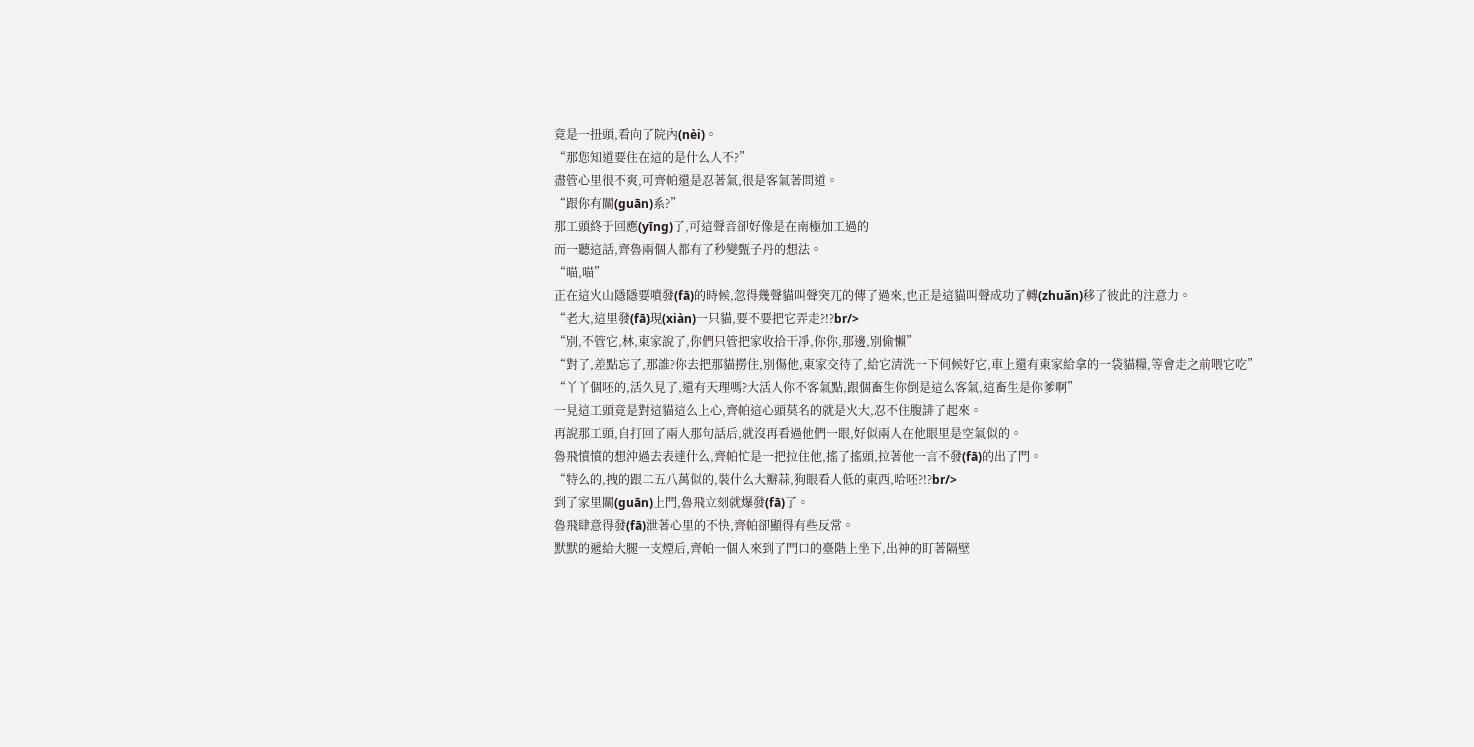竟是一扭頭,看向了院內(nèi)。
“那您知道要住在這的是什么人不?”
盡管心里很不爽,可齊帕還是忍著氣,很是客氣著問道。
“跟你有關(guān)系?”
那工頭終于回應(yīng)了,可這聲音卻好像是在南極加工過的
而一聽這話,齊魯兩個人都有了秒變甄子丹的想法。
“喵,喵”
正在這火山隱隱要噴發(fā)的時候,忽得幾聲貓叫聲突兀的傳了過來,也正是這貓叫聲成功了轉(zhuǎn)移了彼此的注意力。
“老大,這里發(fā)現(xiàn)一只貓,要不要把它弄走?!?br/>
“別,不管它,林,東家說了,你們只管把家收拾干凈,你你,那邊,別偷懶”
“對了,差點忘了,那誰?你去把那貓撈住,別傷他,東家交待了,給它清洗一下伺候好它,車上還有東家給拿的一袋貓糧,等會走之前喂它吃”
“丫丫個呸的,活久見了,還有天理嗎?大活人你不客氣點,跟個畜生你倒是這么客氣,這畜生是你爹啊”
一見這工頭竟是對這貓這么上心,齊帕這心頭莫名的就是火大,忍不住腹誹了起來。
再說那工頭,自打回了兩人那句話后,就沒再看過他們一眼,好似兩人在他眼里是空氣似的。
魯飛憤憤的想沖過去表達什么,齊帕忙是一把拉住他,搖了搖頭,拉著他一言不發(fā)的出了門。
“特么的,拽的跟二五八萬似的,裝什么大瓣蒜,狗眼看人低的東西,哈呸?!?br/>
到了家里關(guān)上門,魯飛立刻就爆發(fā)了。
魯飛肆意得發(fā)泄著心里的不快,齊帕卻顯得有些反常。
默默的遞給大腿一支煙后,齊帕一個人來到了門口的臺階上坐下,出神的盯著隔壁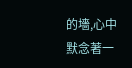的墻,心中默念著一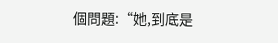個問題:“她,到底是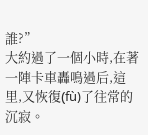誰?”
大約過了一個小時,在著一陣卡車轟鳴過后,這里,又恢復(fù)了往常的沉寂。